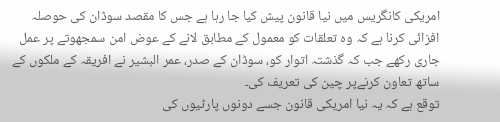امریکی کانگریس میں نیا قانون پیش کیا جا رہا ہے جس کا مقصد سوڈان کی حوصلہ افزائی کرنا ہے کہ وہ تعلقات کو معمول کے مطابق لانے کے عوض امن سمجھوتے پر عمل جاری رکھے جب کہ گذشتہ اتوار کو، سوڈان کے صدر، عمر البشیر نے افریقہ کے ملکوں کے ساتھ تعاون کرنےپر چین کی تعریف کی۔
توقع ہے کہ یہ نیا امریکی قانون جسے دونوں پارٹیوں کی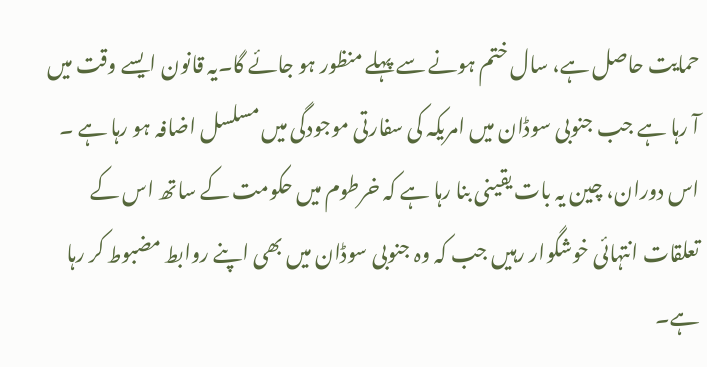حمایت حاصل ہے، سال ختم ہونے سے پہلے منظور ہو جائے گا۔یہ قانون ایسے وقت میں آ رہا ہے جب جنوبی سوڈان میں امریکہ کی سفارتی موجودگی میں مسلسل اضافہ ہو رہا ہے ۔ اس دوران، چین یہ بات یقینی بنا رہا ہے کہ خرطوم میں حکومت کے ساتھ اس کے تعلقات انتہائی خوشگوار رہیں جب کہ وہ جنوبی سوڈان میں بھی اپنے روابط مضبوط کر رہا ہے۔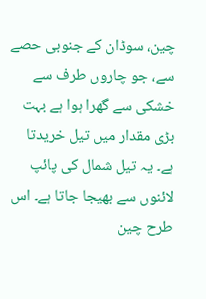چین، سوڈان کے جنوبی حصے سے، جو چاروں طرف سے خشکی سے گھرا ہوا ہے بہت بڑی مقدار میں تیل خریدتا ہے۔ یہ تیل شمال کی پائپ لائنوں سے بھیجا جاتا ہے۔ اس طرح چین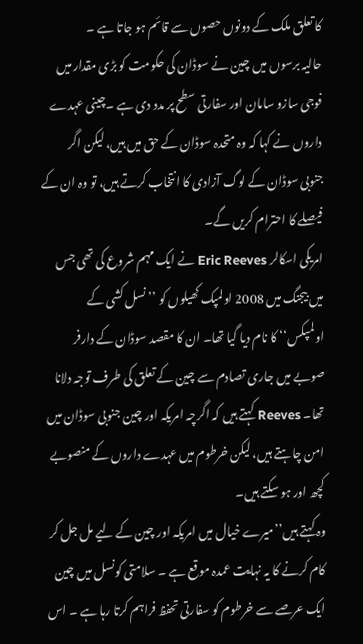کا تعلق ملک کے دونوں حصوں سے قائم ہو جاتا ہے ۔
حالیہ برسوں میں چین نے سوڈان کی حکومت کو بڑی مقدار میں فوجی سازو سامان اور سفارتی سطح پر مدد دی ہے ۔چینی عہدے داروں نے کہا کہ وہ متحدہ سوڈان کے حق میں ہیں، لیکن اگر جنوبی سوڈان کے لوگ آزادی کا انتخاب کرتے ہیں، تو وہ ان کے فیصلے کا احترام کریں گے۔
امریکی اسکالر Eric Reeves نے ایک مہم شروع کی تھی جس میں بیجنگ میں 2008 اولمپک کھیلوں کو ’’نسل کشی کے اولمپکس‘‘ کا نام دیا گیا تھا۔ ان کا مقصد سوڈان کے دارفر صوبے میں جاری تصادم سے چین کے تعلق کی طرف توجہ دلانا تھا۔ Reeves کہتے ہیں کہ اگرچہ امریکہ اور چین جنوبی سوڈان میں امن چاہتے ہیں، لیکن خرطوم میں عہدے داروں کے منصوبے کچھ اور ہو سکتے ہیں۔
وہ کہتے ہیں’’میرے خیال میں امریکہ اور چین کے لیے مل جل کر کام کرنے کا یہ نہایت عمدہ موقع ہے ۔ سلامتی کونسل میں چین ایک عرصے سے خرطوم کو سفارتی تحفظ فراہم کرتا رہا ہے ۔ اس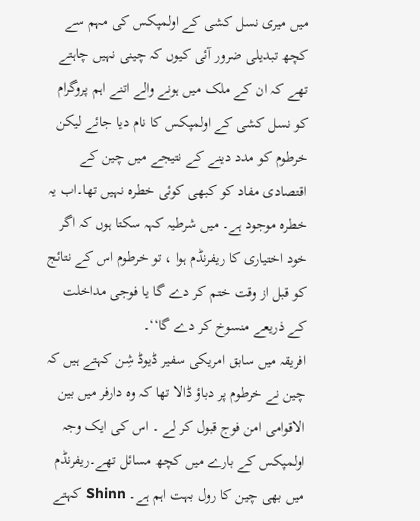میں میری نسل کشی کے اولمپکس کی مہم سے کچھ تبدیلی ضرور آئی کیوں کہ چینی نہیں چاہتے تھے کہ ان کے ملک میں ہونے والے اتنے اہم پروگرام کو نسل کشی کے اولمپکس کا نام دیا جائے لیکن خرطوم کو مدد دینے کے نتیجے میں چین کے اقتصادی مفاد کو کبھی کوئی خطرہ نہیں تھا۔اب یہ خطرہ موجود ہے۔ میں شرطیہ کہہ سکتا ہوں کہ اگر خود اختیاری کا ریفرنڈم ہوا ، تو خرطوم اس کے نتائج کو قبل از وقت ختم کر دے گا یا فوجی مداخلت کے ذریعے منسوخ کر دے گا‘‘۔
افریقہ میں سابق امریکی سفیر ڈیوڈ شِن کہتے ہیں کہ چین نے خرطوم پر دباؤ ڈالا تھا کہ وہ دارفر میں بین الاقوامی امن فوج قبول کر لے ۔ اس کی ایک وجہ اولمپکس کے بارے میں کچھ مسائل تھے۔ریفرنڈم میں بھی چین کا رول بہت اہم ہے۔ Shinn کہتے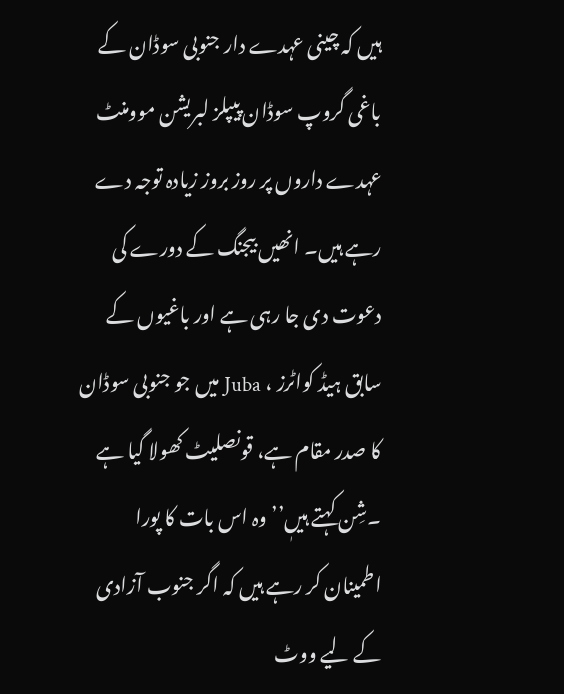ہیں کہ چینی عہدے دار جنوبی سوڈان کے باغی گروپ سوڈان پیپلز لبریشن موومنٹ عہدے داروں پر روز بروز زیادہ توجہ دے رہے ہیں۔ انھیں بیجنگ کے دورے کی دعوت دی جا رہی ہے اور باغیوں کے سابق ہیڈ کواٹرز ، Juba میں جو جنوبی سوڈان کا صدر مقام ہے، قونصلیٹ کھولا گیا ہے ۔شِن کہتے ہیںٖ’’وہ اس بات کا پورا اطمینان کر رہے ہیں کہ اگر جنوب آزادی کے لیے ووٹ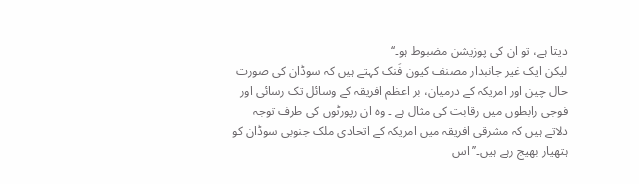دیتا ہے، تو ان کی پوزیشن مضبوط ہو۔‘‘
لیکن ایک غیر جانبدار مصنف کیون فَنک کہتے ہیں کہ سوڈان کی صورت حال چین اور امریکہ کے درمیان، بر اعظم افریقہ کے وسائل تک رسائی اور فوجی رابطوں میں رقابت کی مثال ہے ۔ وہ ان رپورٹوں کی طرف توجہ دلاتے ہیں کہ مشرقی افریقہ میں امریکہ کے اتحادی ملک جنوبی سوڈان کو ہتھیار بھیج رہے ہیں۔’’اس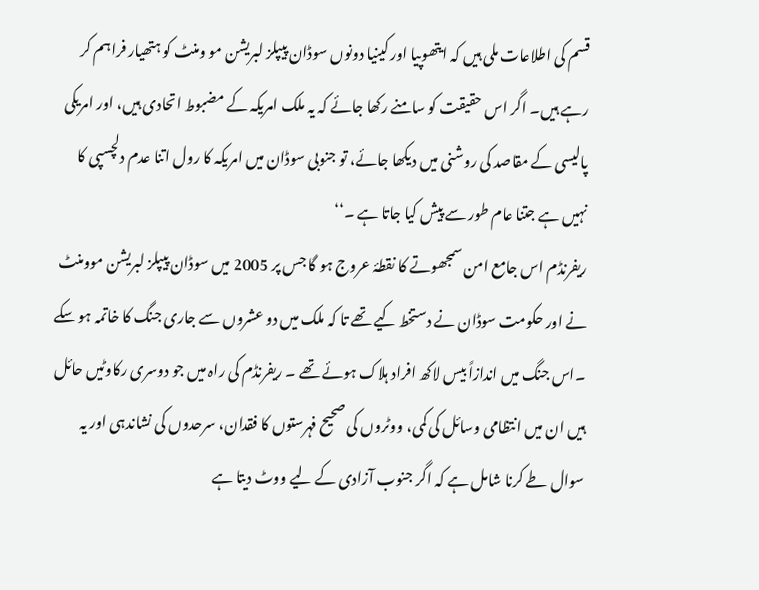قسم کی اطلاعات ملی ہیں کہ ایتھوپیا اور کینیا دونوں سوڈان پیپلز لبریشن مو ومنٹ کو ہتھیار فراہم کر رہے ہیں۔ اگر اس حقیقت کو سامنے رکھا جائے کہ یہ ملک امریکہ کے مضبوط اتحادی ہیں، اور امریکی پالیسی کے مقاصد کی روشنی میں دیکھا جائے، تو جنوبی سوڈان میں امریکہ کا رول اتنا عدم دلچسپی کا نہیں ہے جتنا عام طور سے پیش کیا جاتا ہے ۔‘‘
ریفرنڈم اس جامع امن سمجھوتے کا نقطۂ عروج ہو گا جس پر 2005 میں سوڈان پیپلز لبریشن موومنٹ نے اور حکومت سوڈان نے دستخط کیے تھے تا کہ ملک میں دو عشروں سے جاری جنگ کا خاتمہ ہو سکے ۔اس جنگ میں اندازاً بیس لاکھ افراد ہلاک ہوئے تھے ۔ ریفرنڈم کی راہ میں جو دوسری رکاوٹیں حائل ہیں ان میں انتظامی وسائل کی کمی، ووٹروں کی صحیح فہرستوں کا فقدان، سرحدوں کی نشاندہی اور یہ سوال طے کرنا شامل ہے کہ اگر جنوب آزادی کے لیے ووٹ دیتا ہے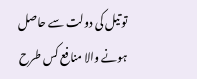تو تیل کی دولت سے حاصل ہونے والا منافع کس طرح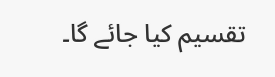تقسیم کیا جائے گا۔